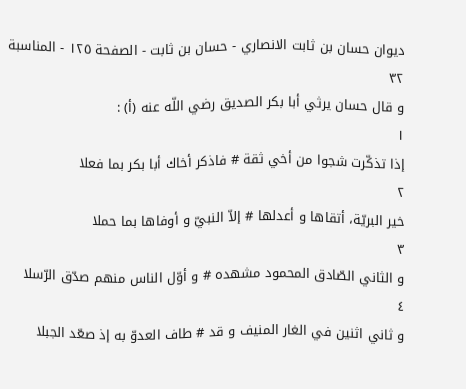ديوان حسان بن ثابت الانصاري - حسان بن ثابت - الصفحة ١٢٥ - المناسبة
٣٢
و قال حسان يرثي أبا بكر الصديق رضي اللّه عنه (أ) :
١
إذا تذكّرت شجوا من أخي ثقة # فاذكر أخاك أبا بكر بما فعلا
٢
خير البريّة، أتقاها و أعدلها # إلاّ النبيّ و أوفاها بما حملا
٣
و الثاني الصّادق المحمود مشهده # و أوّل الناس منهم صدّق الرّسلا
٤
و ثاني اثنين في الغار المنيف و قد # طاف العدوّ به إذ صعّد الجبلا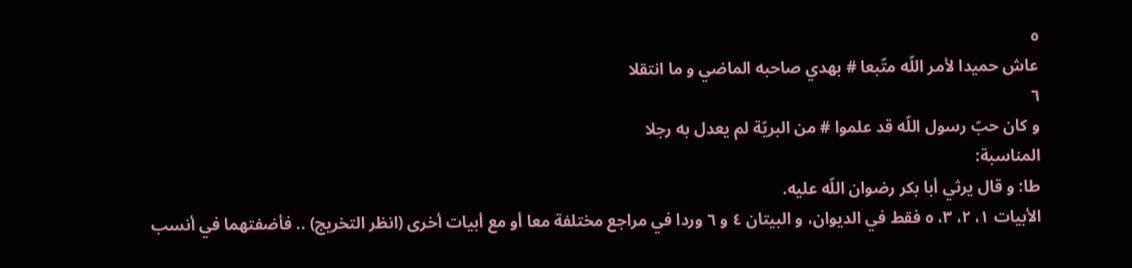٥
عاش حميدا لأمر اللّه متّبعا # بهدي صاحبه الماضي و ما انتقلا
٦
و كان حبّ رسول اللّه قد علموا # من البريّة لم يعدل به رجلا
المناسبة:
طا: و قال يرثي أبا بكر رضوان اللّه عليه.
الأبيات ١، ٢، ٣، ٥ فقط في الديوان، و البيتان ٤ و ٦ وردا في مراجع مختلفة معا أو مع أبيات أخرى (انظر التخريج) .. فأضفتهما في أنسب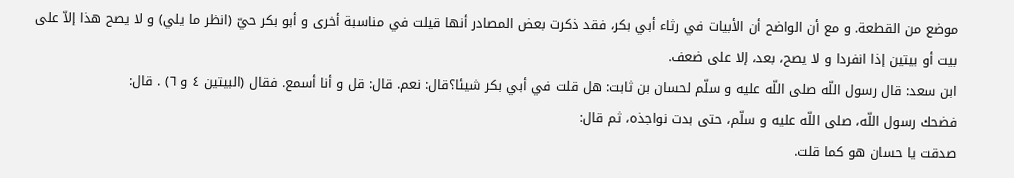موضع من القطعة. و مع أن الواضح أن الأبيات في رثاء أبي بكر، فقد ذكرت بعض المصادر أنها قيلت في مناسبة أخرى و أبو بكر حيّ (انظر ما يلي) و لا يصح هذا إلاّ على بيت أو بيتين إذا انفردا و لا يصح، بعد، إلا على ضعف.
ابن سعد: قال رسول اللّه صلى اللّه عليه و سلّم لحسان بن ثابت: هل قلت في أبي بكر شيئا؟قال: نعم. قال: قل و أنا أسمع. فقال (البيتين ٤ و ٦) . قال:
فضحك رسول اللّه، صلى اللّه عليه و سلّم، حتى بدت نواجذه، ثم قال:
صدقت يا حسان هو كما قلت.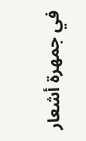في جمهرة أشعار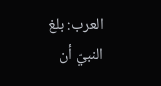العرب: بلغ النبيّ أن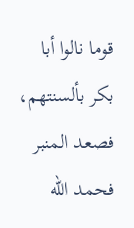قوما نالوا أبا بكر بألسنتهم، فصعد المنبر فحمد اللّه